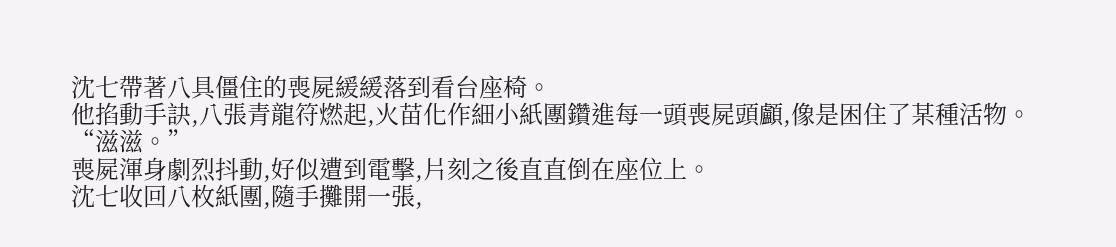沈七帶著八具僵住的喪屍緩緩落到看台座椅。
他掐動手訣,八張青龍符燃起,火苗化作細小紙團鑽進每一頭喪屍頭顱,像是困住了某種活物。
“滋滋。”
喪屍渾身劇烈抖動,好似遭到電擊,片刻之後直直倒在座位上。
沈七收回八枚紙團,隨手攤開一張,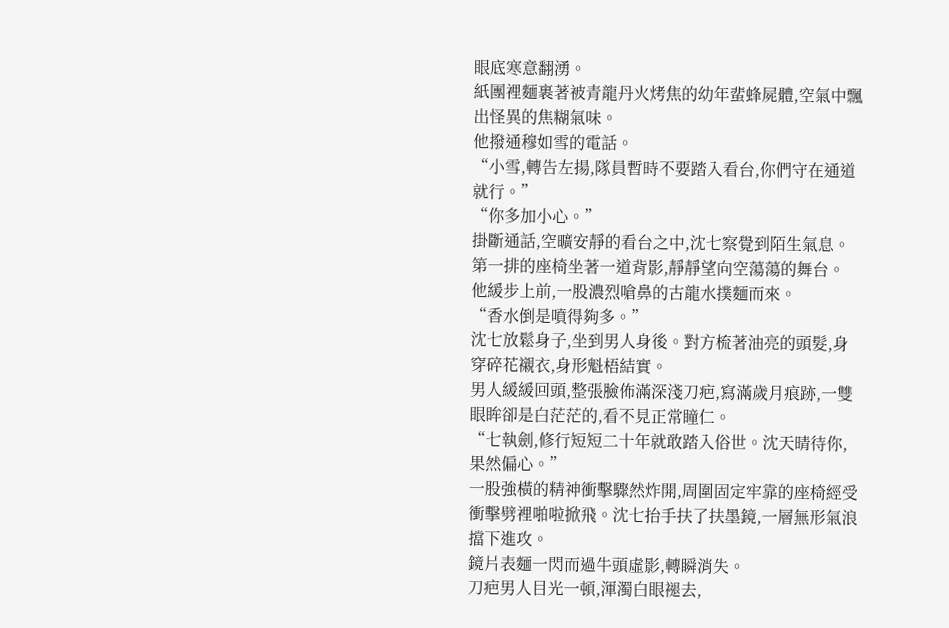眼底寒意翻湧。
紙團裡麵裹著被青龍丹火烤焦的幼年蜚蜂屍體,空氣中飄出怪異的焦糊氣味。
他撥通穆如雪的電話。
“小雪,轉告左揚,隊員暫時不要踏入看台,你們守在通道就行。”
“你多加小心。”
掛斷通話,空曠安靜的看台之中,沈七察覺到陌生氣息。
第一排的座椅坐著一道背影,靜靜望向空蕩蕩的舞台。
他緩步上前,一股濃烈嗆鼻的古龍水撲麵而來。
“香水倒是噴得夠多。”
沈七放鬆身子,坐到男人身後。對方梳著油亮的頭髮,身穿碎花襯衣,身形魁梧結實。
男人緩緩回頭,整張臉佈滿深淺刀疤,寫滿歲月痕跡,一雙眼眸卻是白茫茫的,看不見正常瞳仁。
“七執劍,修行短短二十年就敢踏入俗世。沈天晴待你,果然偏心。”
一股強橫的精神衝擊驟然炸開,周圍固定牢靠的座椅經受衝擊劈裡啪啦掀飛。沈七抬手扶了扶墨鏡,一層無形氣浪擋下進攻。
鏡片表麵一閃而過牛頭虛影,轉瞬消失。
刀疤男人目光一頓,渾濁白眼褪去,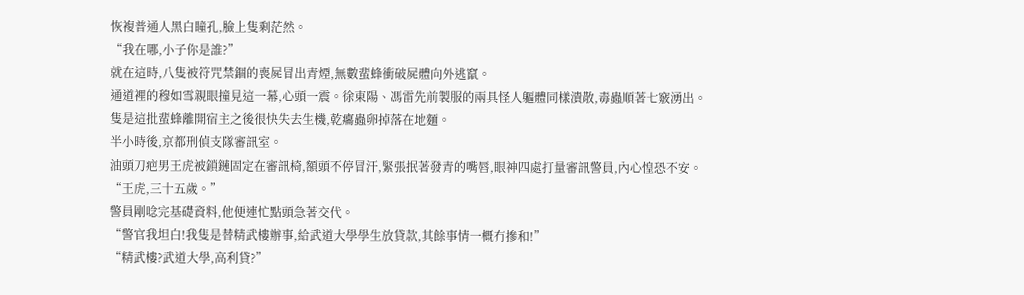恢複普通人黑白瞳孔,臉上隻剩茫然。
“我在哪,小子你是誰?”
就在這時,八隻被符咒禁錮的喪屍冒出青煙,無數蜚蜂衝破屍體向外逃竄。
通道裡的穆如雪親眼撞見這一幕,心頭一震。徐東陽、馮雷先前製服的兩具怪人軀體同樣潰散,毒蟲順著七竅湧出。
隻是這批蜚蜂離開宿主之後很快失去生機,乾癟蟲卵掉落在地麵。
半小時後,京都刑偵支隊審訊室。
油頭刀疤男王虎被鎖鏈固定在審訊椅,額頭不停冒汗,緊張抿著發青的嘴唇,眼神四處打量審訊警員,內心惶恐不安。
“王虎,三十五歲。”
警員剛唸完基礎資料,他便連忙點頭急著交代。
“警官我坦白!我隻是替精武樓辦事,給武道大學學生放貸款,其餘事情一概冇摻和!”
“精武樓?武道大學,高利貸?”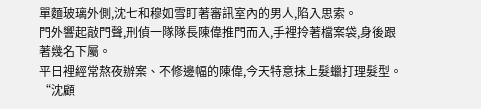單麵玻璃外側,沈七和穆如雪盯著審訊室內的男人,陷入思索。
門外響起敲門聲,刑偵一隊隊長陳偉推門而入,手裡拎著檔案袋,身後跟著幾名下屬。
平日裡經常熬夜辦案、不修邊幅的陳偉,今天特意抹上髮蠟打理髮型。
“沈顧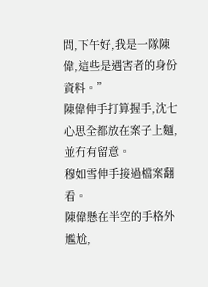問,下午好,我是一隊陳偉,這些是遇害者的身份資料。”
陳偉伸手打算握手,沈七心思全都放在案子上麵,並冇有留意。
穆如雪伸手接過檔案翻看。
陳偉懸在半空的手格外尷尬,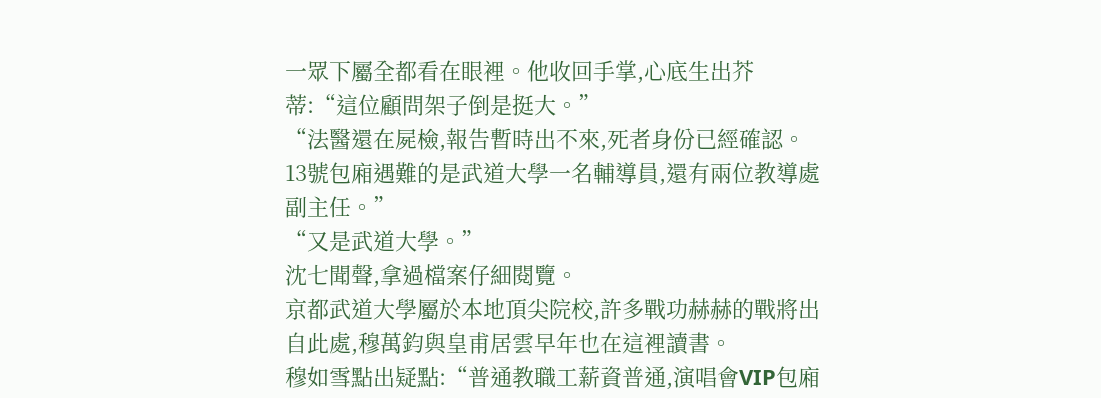一眾下屬全都看在眼裡。他收回手掌,心底生出芥蒂:“這位顧問架子倒是挺大。”
“法醫還在屍檢,報告暫時出不來,死者身份已經確認。13號包廂遇難的是武道大學一名輔導員,還有兩位教導處副主任。”
“又是武道大學。”
沈七聞聲,拿過檔案仔細閱覽。
京都武道大學屬於本地頂尖院校,許多戰功赫赫的戰將出自此處,穆萬鈞與皇甫居雲早年也在這裡讀書。
穆如雪點出疑點:“普通教職工薪資普通,演唱會VIP包廂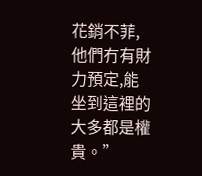花銷不菲,他們冇有財力預定,能坐到這裡的大多都是權貴。”